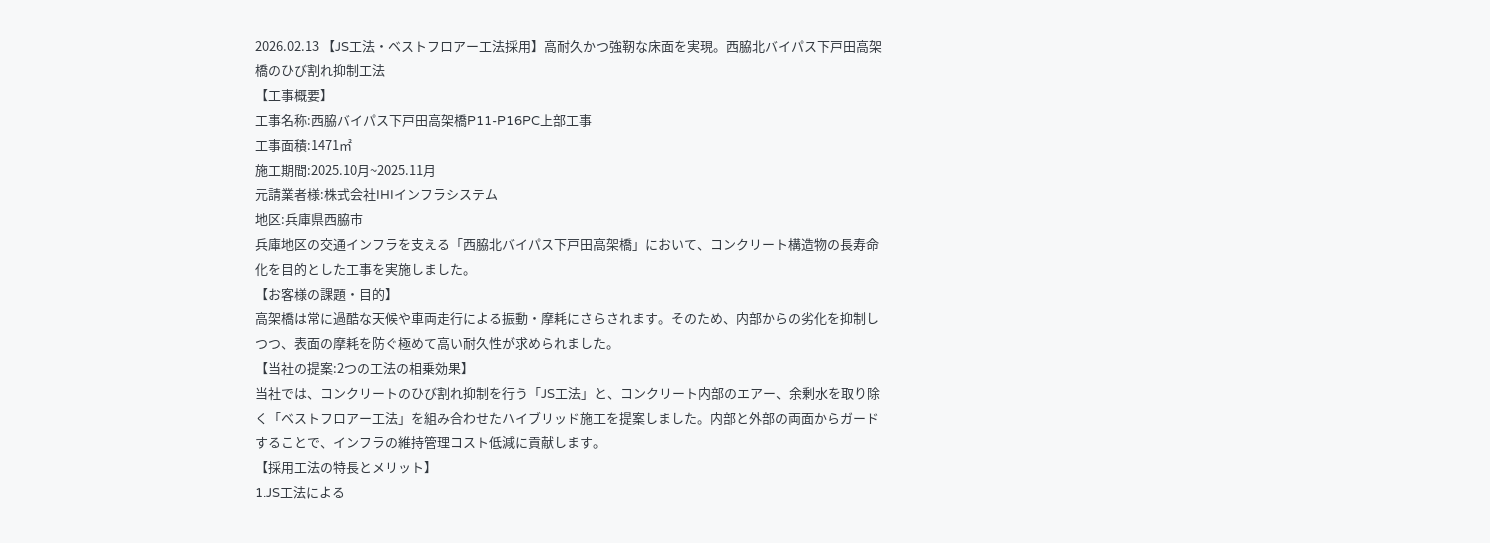2026.02.13 【JS工法・ベストフロアー工法採用】高耐久かつ強靭な床面を実現。西脇北バイパス下戸田高架橋のひび割れ抑制工法
【工事概要】
工事名称:西脇バイパス下戸田高架橋P11-P16PC上部工事
工事面積:1471㎡
施工期間:2025.10月~2025.11月
元請業者様:株式会社IHIインフラシステム
地区:兵庫県西脇市
兵庫地区の交通インフラを支える「西脇北バイパス下戸田高架橋」において、コンクリート構造物の長寿命化を目的とした工事を実施しました。
【お客様の課題・目的】
高架橋は常に過酷な天候や車両走行による振動・摩耗にさらされます。そのため、内部からの劣化を抑制しつつ、表面の摩耗を防ぐ極めて高い耐久性が求められました。
【当社の提案:2つの工法の相乗効果】
当社では、コンクリートのひび割れ抑制を行う「JS工法」と、コンクリート内部のエアー、余剰水を取り除く「ベストフロアー工法」を組み合わせたハイブリッド施工を提案しました。内部と外部の両面からガードすることで、インフラの維持管理コスト低減に貢献します。
【採用工法の特長とメリット】
1.JS工法による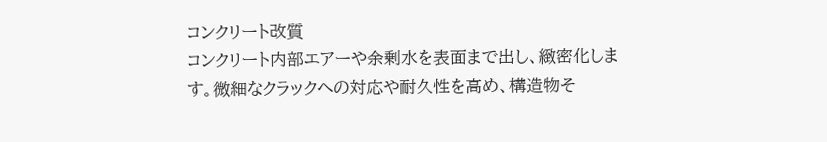コンクリート改質
コンクリート内部エアーや余剰水を表面まで出し、緻密化します。微細なクラックへの対応や耐久性を高め、構造物そ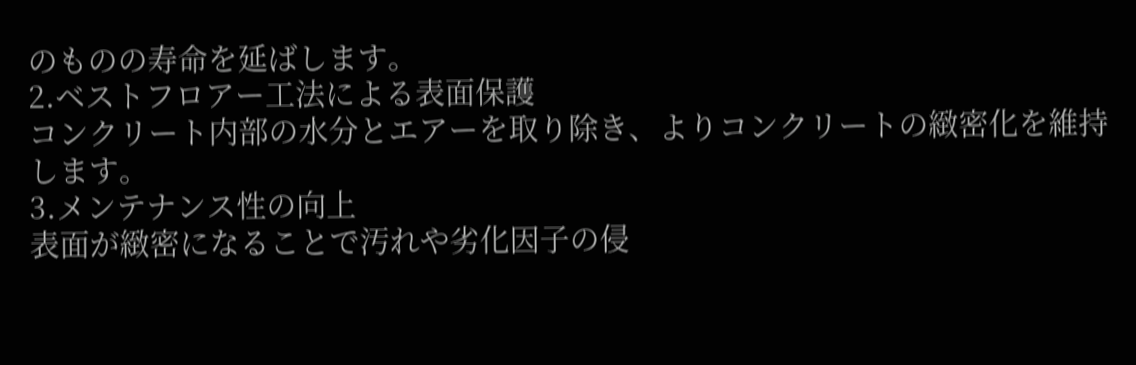のものの寿命を延ばします。
2.ベストフロアー工法による表面保護
コンクリート内部の水分とエアーを取り除き、よりコンクリートの緻密化を維持します。
3.メンテナンス性の向上
表面が緻密になることで汚れや劣化因子の侵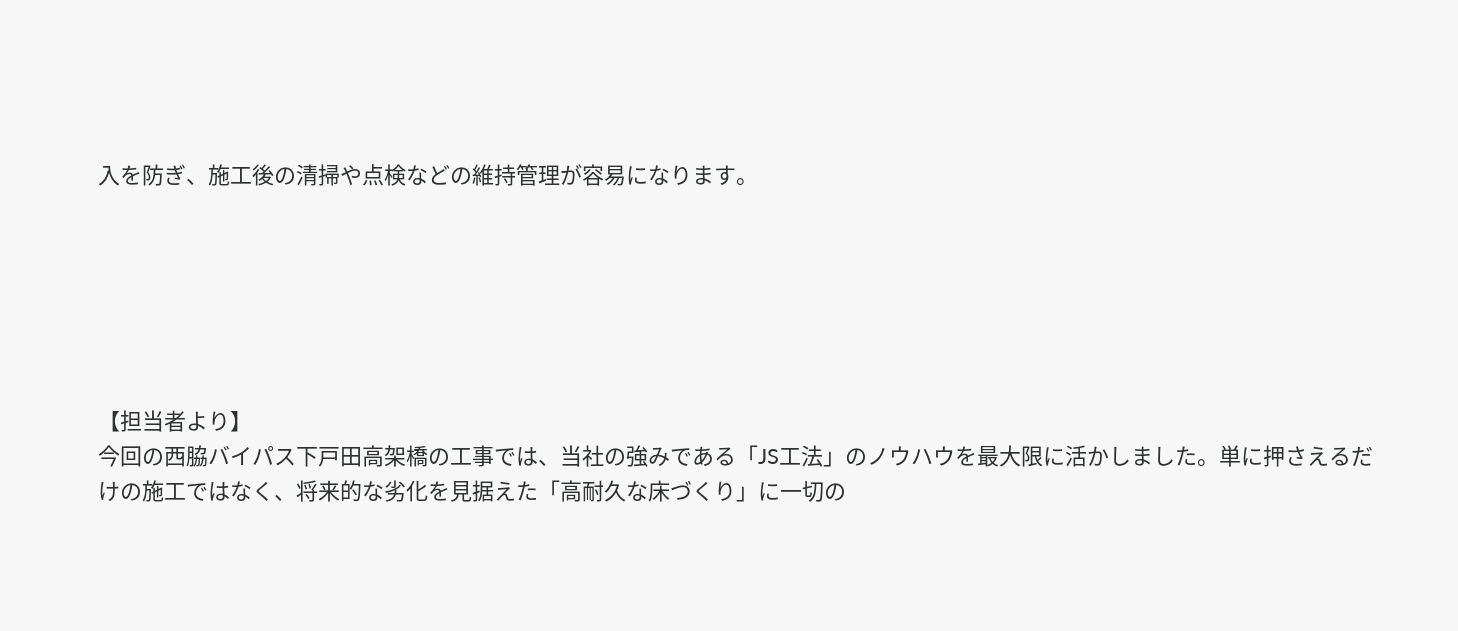入を防ぎ、施工後の清掃や点検などの維持管理が容易になります。






【担当者より】
今回の西脇バイパス下戸田高架橋の工事では、当社の強みである「JS工法」のノウハウを最大限に活かしました。単に押さえるだけの施工ではなく、将来的な劣化を見据えた「高耐久な床づくり」に一切の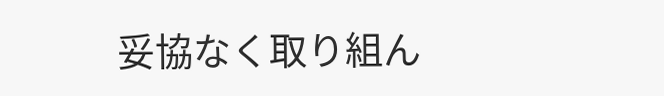妥協なく取り組ん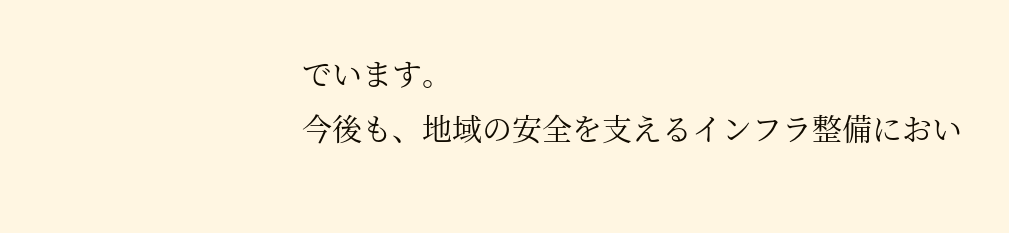でいます。
今後も、地域の安全を支えるインフラ整備におい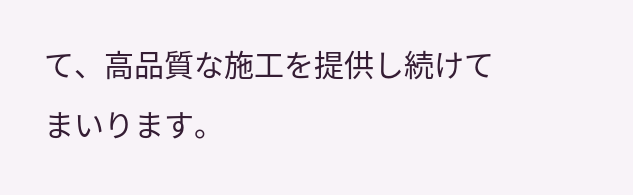て、高品質な施工を提供し続けてまいります。